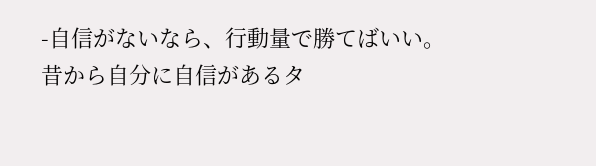-自信がないなら、行動量で勝てばいい。
昔から自分に自信があるタ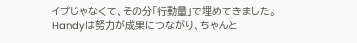イプじゃなくて、その分「行動量」で埋めてきました。Handyは努力が成果につながり、ちゃんと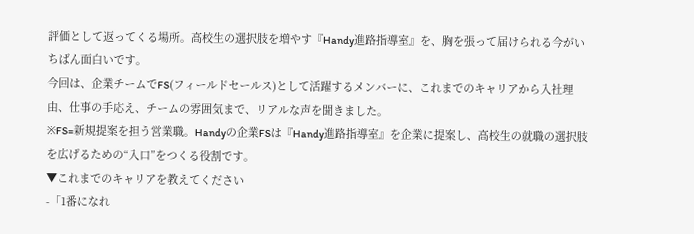評価として返ってくる場所。高校生の選択肢を増やす『Handy進路指導室』を、胸を張って届けられる今がいちばん面白いです。
今回は、企業チームでFS(フィールドセールス)として活躍するメンバーに、これまでのキャリアから入社理由、仕事の手応え、チームの雰囲気まで、リアルな声を聞きました。
※FS=新規提案を担う営業職。Handyの企業FSは『Handy進路指導室』を企業に提案し、高校生の就職の選択肢を広げるための“入口”をつくる役割です。
▼これまでのキャリアを教えてください
-「1番になれ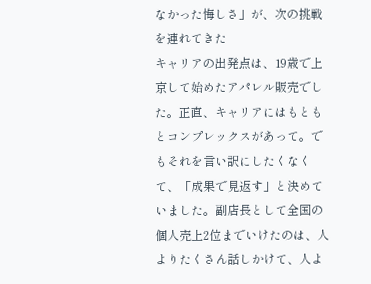なかった悔しさ」が、次の挑戦を連れてきた
キャリアの出発点は、19歳で上京して始めたアパレル販売でした。正直、キャリアにはもともとコンプレックスがあって。でもそれを言い訳にしたくなくて、「成果で見返す」と決めていました。副店長として全国の個人売上2位までいけたのは、人よりたくさん話しかけて、人よ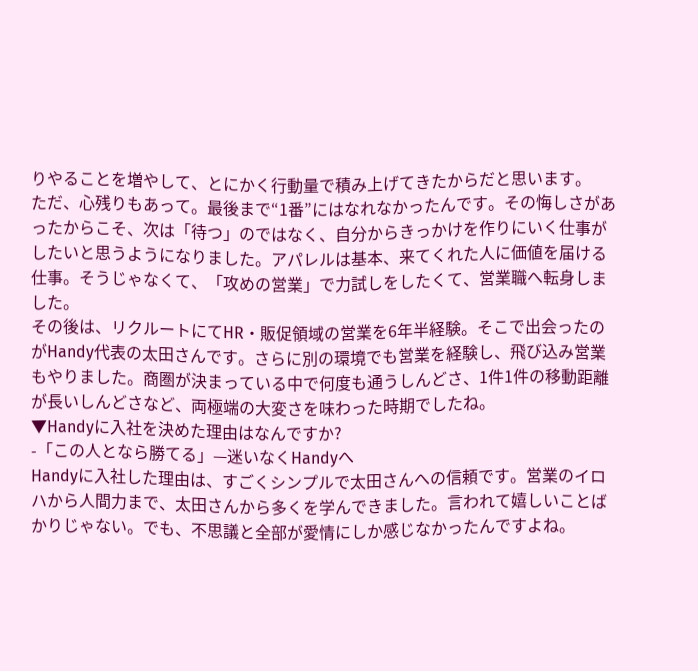りやることを増やして、とにかく行動量で積み上げてきたからだと思います。
ただ、心残りもあって。最後まで“1番”にはなれなかったんです。その悔しさがあったからこそ、次は「待つ」のではなく、自分からきっかけを作りにいく仕事がしたいと思うようになりました。アパレルは基本、来てくれた人に価値を届ける仕事。そうじゃなくて、「攻めの営業」で力試しをしたくて、営業職へ転身しました。
その後は、リクルートにてHR・販促領域の営業を6年半経験。そこで出会ったのがHandy代表の太田さんです。さらに別の環境でも営業を経験し、飛び込み営業もやりました。商圏が決まっている中で何度も通うしんどさ、1件1件の移動距離が長いしんどさなど、両極端の大変さを味わった時期でしたね。
▼Handyに入社を決めた理由はなんですか?
-「この人となら勝てる」—迷いなくHandyへ
Handyに入社した理由は、すごくシンプルで太田さんへの信頼です。営業のイロハから人間力まで、太田さんから多くを学んできました。言われて嬉しいことばかりじゃない。でも、不思議と全部が愛情にしか感じなかったんですよね。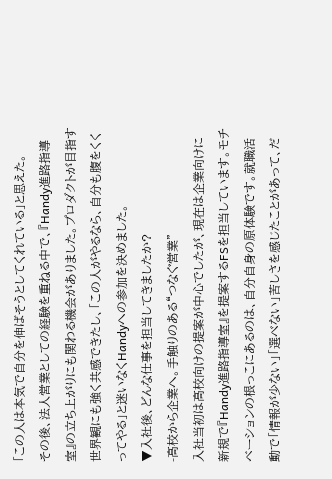「この人は本気で自分を伸ばそうとしてくれている」と思えた。
その後、法人営業としての経験を重ねる中で、『Handy進路指導室』の立ち上がりにも関わる機会がありました。プロダクトが目指す世界観にも強く共感できたし、「この人がやるなら、自分も腹をくくってやる」と迷いなくHandyへの参加を決めました。
▼入社後、どんな仕事を担当してきましたか?
-高校から企業へ。手触りのある“つなぐ営業”
入社当初は高校向けの提案が中心でしたが、現在は企業向けに新規で『Handy進路指導室』を提案するFSを担当しています。モチベーションの根っこにあるのは、自分自身の原体験です。就職活動で「情報が少ない」「選べない」苦しさを感じたことがあって、だ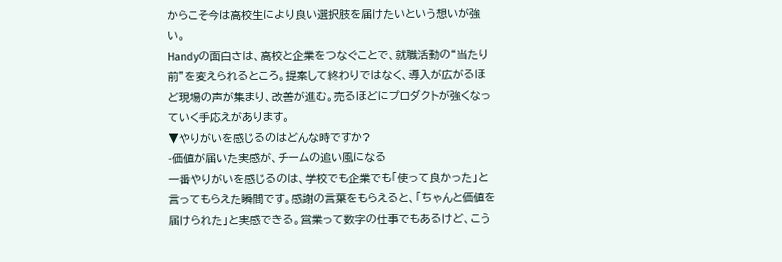からこそ今は高校生により良い選択肢を届けたいという想いが強い。
Handyの面白さは、高校と企業をつなぐことで、就職活動の“当たり前”を変えられるところ。提案して終わりではなく、導入が広がるほど現場の声が集まり、改善が進む。売るほどにプロダクトが強くなっていく手応えがあります。
▼やりがいを感じるのはどんな時ですか?
-価値が届いた実感が、チームの追い風になる
一番やりがいを感じるのは、学校でも企業でも「使って良かった」と言ってもらえた瞬間です。感謝の言葉をもらえると、「ちゃんと価値を届けられた」と実感できる。営業って数字の仕事でもあるけど、こう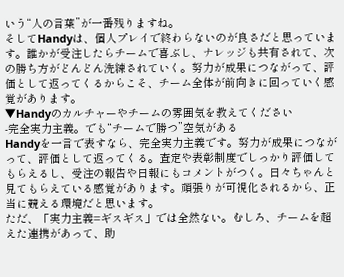いう“人の言葉”が一番残りますね。
そしてHandyは、個人プレイで終わらないのが良さだと思っています。誰かが受注したらチームで喜ぶし、ナレッジも共有されて、次の勝ち方がどんどん洗練されていく。努力が成果につながって、評価として返ってくるからこそ、チーム全体が前向きに回っていく感覚があります。
▼Handyのカルチャーやチームの雰囲気を教えてください
-完全実力主義。でも“チームで勝つ”空気がある
Handyを一言で表すなら、完全実力主義です。努力が成果につながって、評価として返ってくる。査定や表彰制度でしっかり評価してもらえるし、受注の報告や日報にもコメントがつく。日々ちゃんと見てもらえている感覚があります。頑張りが可視化されるから、正当に競える環境だと思います。
ただ、「実力主義=ギスギス」では全然ない。むしろ、チームを超えた連携があって、助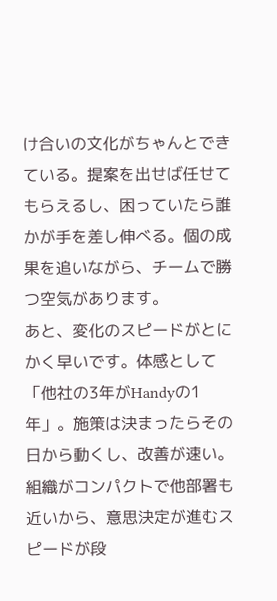け合いの文化がちゃんとできている。提案を出せば任せてもらえるし、困っていたら誰かが手を差し伸べる。個の成果を追いながら、チームで勝つ空気があります。
あと、変化のスピードがとにかく早いです。体感として「他社の3年がHandyの1年」。施策は決まったらその日から動くし、改善が速い。組織がコンパクトで他部署も近いから、意思決定が進むスピードが段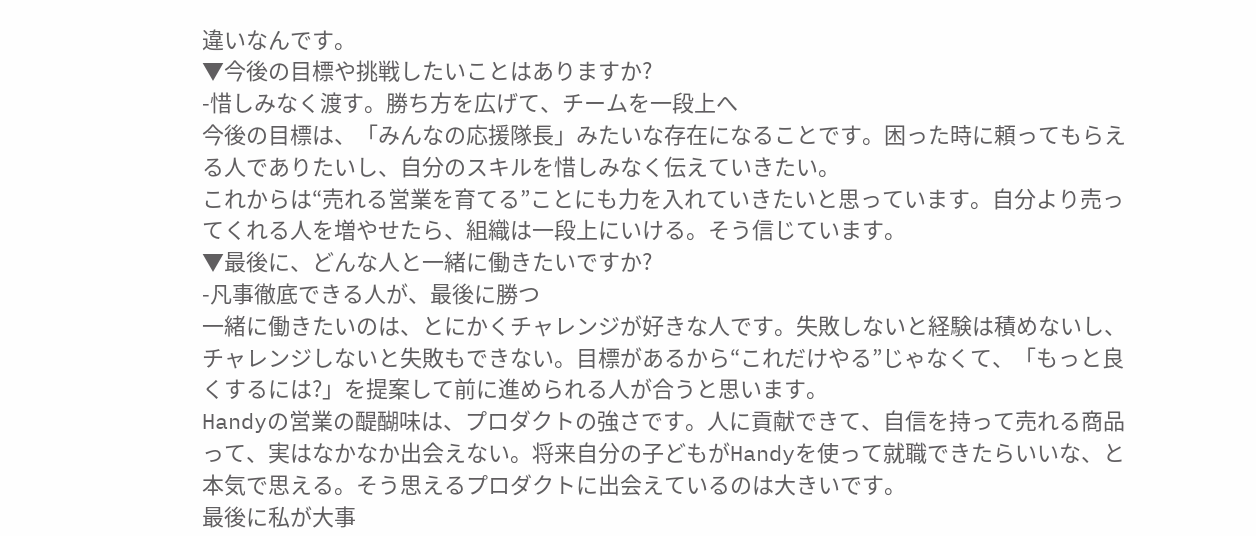違いなんです。
▼今後の目標や挑戦したいことはありますか?
-惜しみなく渡す。勝ち方を広げて、チームを一段上へ
今後の目標は、「みんなの応援隊長」みたいな存在になることです。困った時に頼ってもらえる人でありたいし、自分のスキルを惜しみなく伝えていきたい。
これからは“売れる営業を育てる”ことにも力を入れていきたいと思っています。自分より売ってくれる人を増やせたら、組織は一段上にいける。そう信じています。
▼最後に、どんな人と一緒に働きたいですか?
-凡事徹底できる人が、最後に勝つ
一緒に働きたいのは、とにかくチャレンジが好きな人です。失敗しないと経験は積めないし、チャレンジしないと失敗もできない。目標があるから“これだけやる”じゃなくて、「もっと良くするには?」を提案して前に進められる人が合うと思います。
Handyの営業の醍醐味は、プロダクトの強さです。人に貢献できて、自信を持って売れる商品って、実はなかなか出会えない。将来自分の子どもがHandyを使って就職できたらいいな、と本気で思える。そう思えるプロダクトに出会えているのは大きいです。
最後に私が大事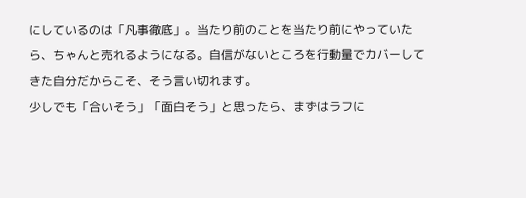にしているのは「凡事徹底」。当たり前のことを当たり前にやっていたら、ちゃんと売れるようになる。自信がないところを行動量でカバーしてきた自分だからこそ、そう言い切れます。
少しでも「合いそう」「面白そう」と思ったら、まずはラフに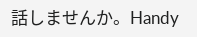話しませんか。Handy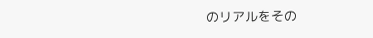のリアルをその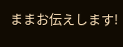ままお伝えします!